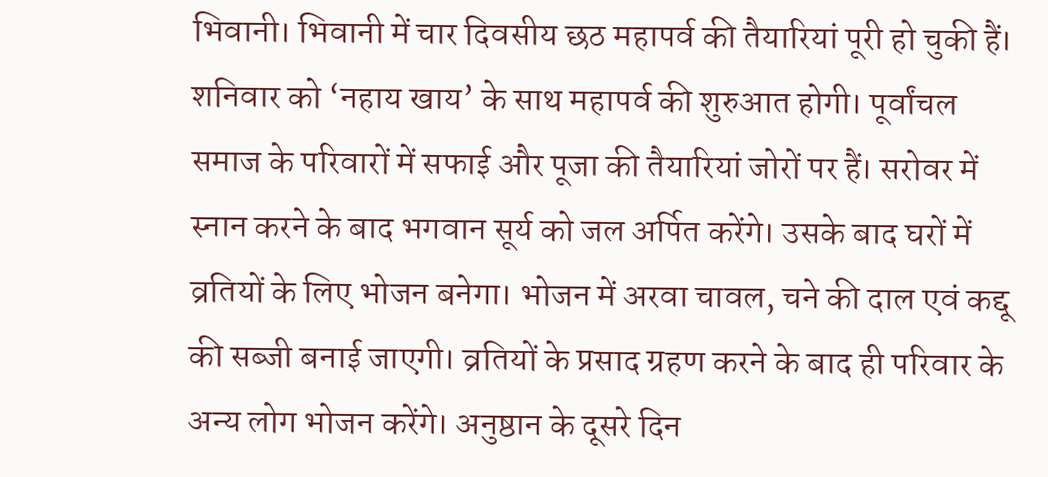भिवानी। भिवानी में चार दिवसीय छठ महापर्व की तैयारियां पूरी हो चुकी हैं। शनिवार को ‘नहाय खाय’ के साथ महापर्व की शुरुआत होगी। पूर्वांचल समाज के परिवारों में सफाई और पूजा की तैयारियां जोरों पर हैं। सरोवर में स्नान करने के बाद भगवान सूर्य को जल अर्पित करेंगे। उसके बाद घरों में व्रतियों के लिए भोजन बनेगा। भोजन में अरवा चावल, चने की दाल एवं कद्दू की सब्जी बनाई जाएगी। व्रतियों के प्रसाद ग्रहण करने के बाद ही परिवार के अन्य लोग भोजन करेंगे। अनुष्ठान के दूसरे दिन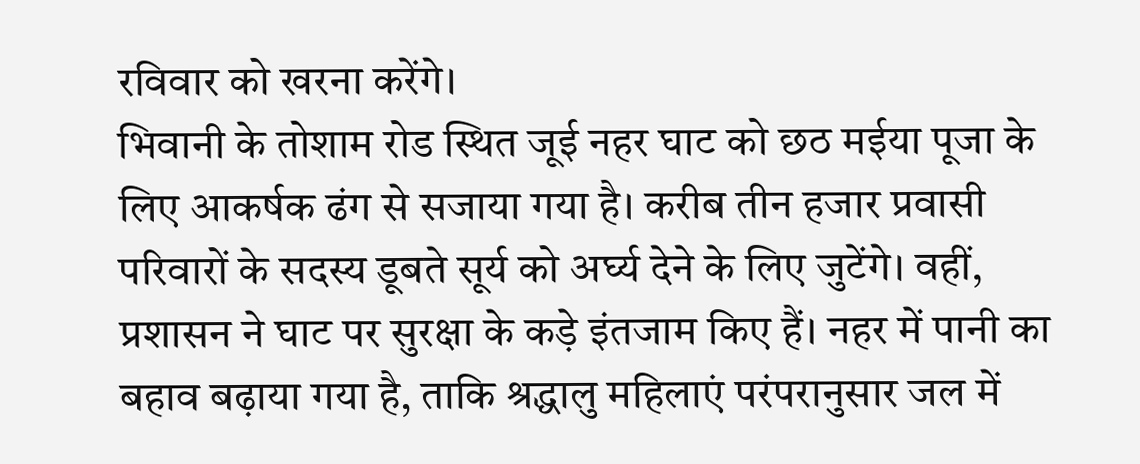रविवार को खरना करेंगे।
भिवानी के तोशाम रोड स्थित जूई नहर घाट को छठ मईया पूजा के लिए आकर्षक ढंग से सजाया गया है। करीब तीन हजार प्रवासी परिवारों के सदस्य डूबते सूर्य को अर्घ्य देने के लिए जुटेंगे। वहीं, प्रशासन ने घाट पर सुरक्षा के कड़े इंतजाम किए हैं। नहर में पानी का बहाव बढ़ाया गया है, ताकि श्रद्धालु महिलाएं परंपरानुसार जल में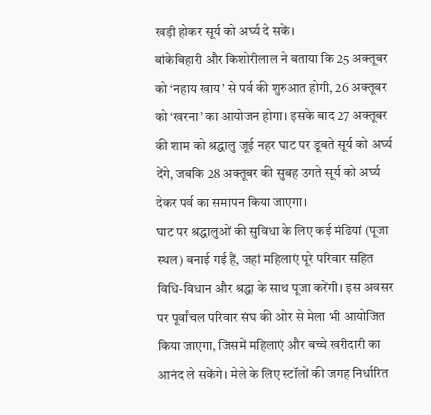खड़ी होकर सूर्य को अर्घ्य दे सकें।
बांकेबिहारी और किशोरीलाल ने बताया कि 25 अक्तूबर को ‘नहाय खाय’ से पर्व की शुरुआत होगी, 26 अक्तूबर को ‘खरना’ का आयोजन होगा। इसके बाद 27 अक्तूबर की शाम को श्रद्धालु जूई नहर घाट पर डूबते सूर्य को अर्घ्य देंगे, जबकि 28 अक्तूबर की सुबह उगते सूर्य को अर्घ्य देकर पर्व का समापन किया जाएगा।
घाट पर श्रद्धालुओं की सुविधा के लिए कई मंढियां (पूजा स्थल) बनाई गई हैं, जहां महिलाएं पूरे परिवार सहित विधि-विधान और श्रद्धा के साथ पूजा करेंगी। इस अवसर पर पूर्वांचल परिवार संघ की ओर से मेला भी आयोजित किया जाएगा, जिसमें महिलाएं और बच्चे खरीदारी का आनंद ले सकेंगे। मेले के लिए स्टॉलों की जगह निर्धारित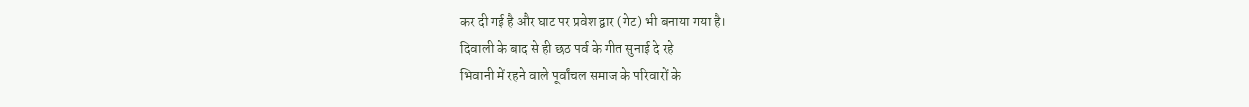कर दी गई है और घाट पर प्रवेश द्वार (गेट) भी बनाया गया है।
दिवाली के बाद से ही छठ पर्व के गीत सुनाई दे रहे
भिवानी में रहने वाले पूर्वांचल समाज के परिवारों के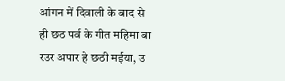आंगन में दिवाली के बाद से ही छठ पर्व के गीत महिमा बा रउर अपार हे छठी मईया, उ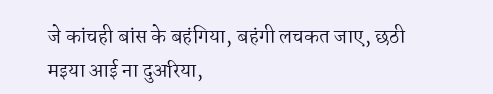जे कांचही बांस के बहंगिया, बहंगी लचकत जाए, छठी मइया आई ना दुअरिया,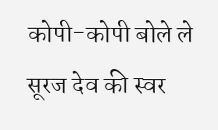कोपी-कोपी बोले ले सूरज देव की स्वर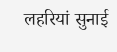लहरियां सुनाई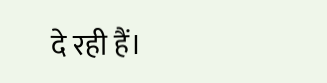दे रही हैं।